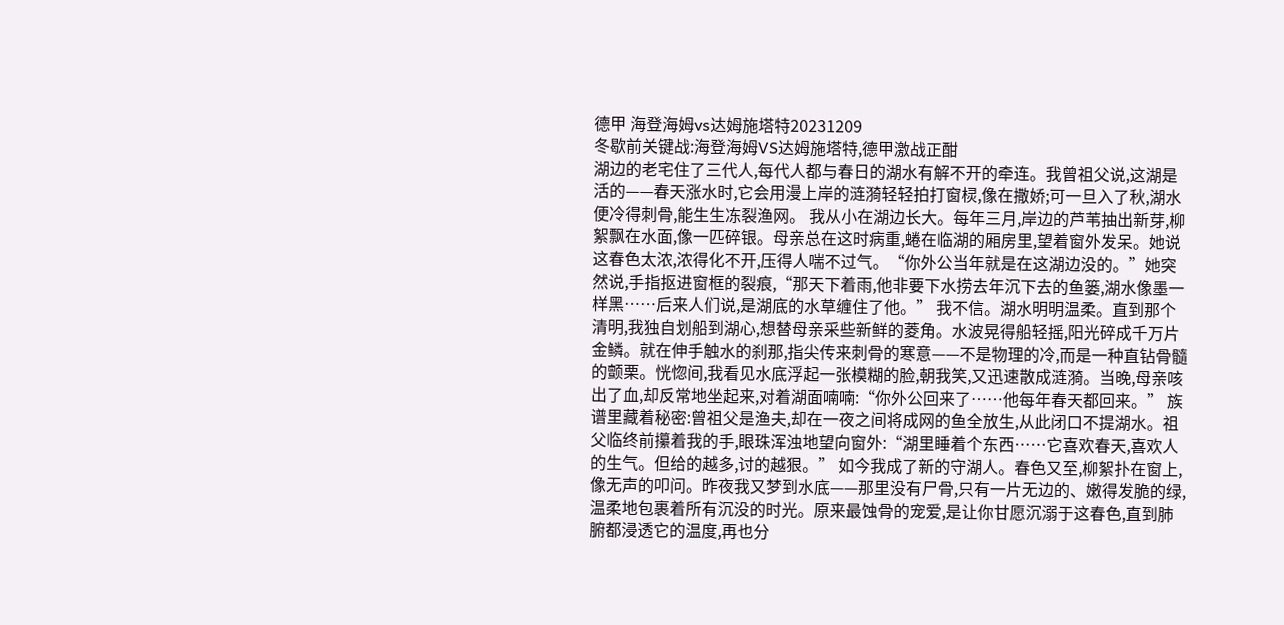德甲 海登海姆vs达姆施塔特20231209
冬歇前关键战:海登海姆VS达姆施塔特,德甲激战正酣
湖边的老宅住了三代人,每代人都与春日的湖水有解不开的牵连。我曾祖父说,这湖是活的——春天涨水时,它会用漫上岸的涟漪轻轻拍打窗棂,像在撒娇;可一旦入了秋,湖水便冷得刺骨,能生生冻裂渔网。 我从小在湖边长大。每年三月,岸边的芦苇抽出新芽,柳絮飘在水面,像一匹碎银。母亲总在这时病重,蜷在临湖的厢房里,望着窗外发呆。她说这春色太浓,浓得化不开,压得人喘不过气。“你外公当年就是在这湖边没的。”她突然说,手指抠进窗框的裂痕,“那天下着雨,他非要下水捞去年沉下去的鱼篓,湖水像墨一样黑……后来人们说,是湖底的水草缠住了他。” 我不信。湖水明明温柔。直到那个清明,我独自划船到湖心,想替母亲采些新鲜的菱角。水波晃得船轻摇,阳光碎成千万片金鳞。就在伸手触水的刹那,指尖传来刺骨的寒意——不是物理的冷,而是一种直钻骨髓的颤栗。恍惚间,我看见水底浮起一张模糊的脸,朝我笑,又迅速散成涟漪。当晚,母亲咳出了血,却反常地坐起来,对着湖面喃喃:“你外公回来了……他每年春天都回来。” 族谱里藏着秘密:曾祖父是渔夫,却在一夜之间将成网的鱼全放生,从此闭口不提湖水。祖父临终前攥着我的手,眼珠浑浊地望向窗外:“湖里睡着个东西……它喜欢春天,喜欢人的生气。但给的越多,讨的越狠。” 如今我成了新的守湖人。春色又至,柳絮扑在窗上,像无声的叩问。昨夜我又梦到水底——那里没有尸骨,只有一片无边的、嫩得发脆的绿,温柔地包裹着所有沉没的时光。原来最蚀骨的宠爱,是让你甘愿沉溺于这春色,直到肺腑都浸透它的温度,再也分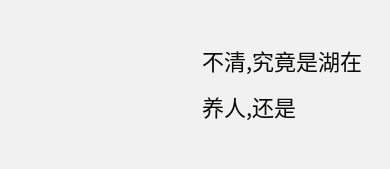不清,究竟是湖在养人,还是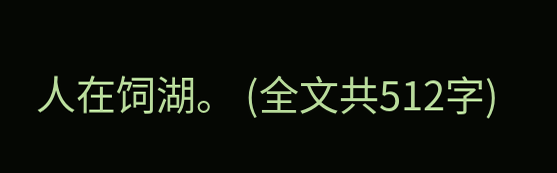人在饲湖。 (全文共512字)